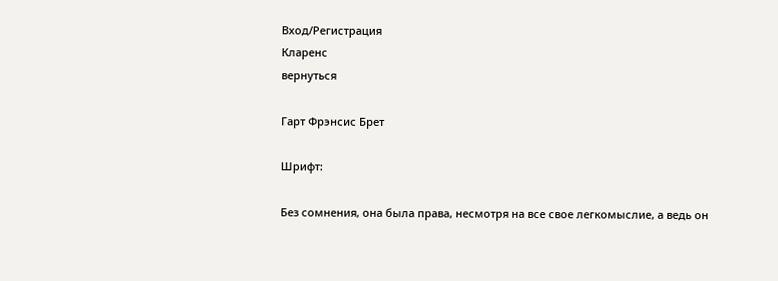Вход/Регистрация
Кларенс
вернуться

Гарт Фрэнсис Брет

Шрифт:

Без сомнения, она была права, несмотря на все свое легкомыслие, а ведь он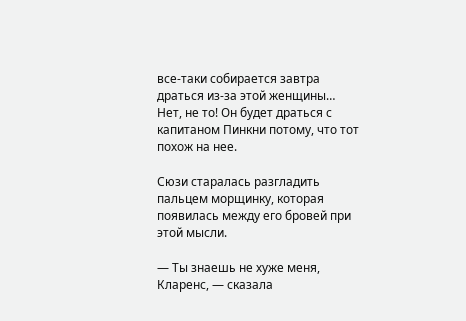все-таки собирается завтра драться из-за этой женщины… Нет, не то! Он будет драться с капитаном Пинкни потому, что тот похож на нее.

Сюзи старалась разгладить пальцем морщинку, которая появилась между его бровей при этой мысли.

— Ты знаешь не хуже меня, Кларенс, — сказала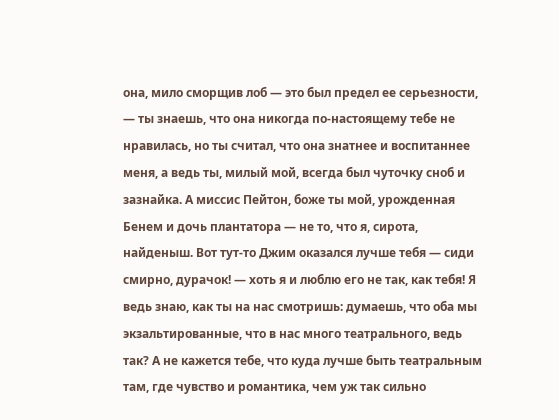она, мило сморщив лоб — это был предел ее серьезности, — ты знаешь, что она никогда по-настоящему тебе не нравилась, но ты считал, что она знатнее и воспитаннее меня, а ведь ты, милый мой, всегда был чуточку сноб и зазнайка. А миссис Пейтон, боже ты мой, урожденная Бенем и дочь плантатора — не то, что я, сирота, найденыш. Вот тут-то Джим оказался лучше тебя — сиди смирно, дурачок! — хоть я и люблю его не так, как тебя! Я ведь знаю, как ты на нас смотришь: думаешь, что оба мы экзальтированные, что в нас много театрального, ведь так? А не кажется тебе, что куда лучше быть театральным там, где чувство и романтика, чем уж так сильно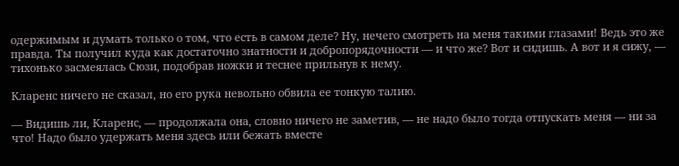одержимым и думать только о том, что есть в самом деле? Ну, нечего смотреть на меня такими глазами! Ведь это же правда. Ты получил куда как достаточно знатности и добропорядочности — и что же? Вот и сидишь. А вот и я сижу, — тихонько засмеялась Сюзи, подобрав ножки и теснее прильнув к нему.

Кларенс ничего не сказал, но его рука невольно обвила ее тонкую талию.

— Видишь ли, Кларенс, — продолжала она, словно ничего не заметив, — не надо было тогда отпускать меня — ни за что! Надо было удержать меня здесь или бежать вместе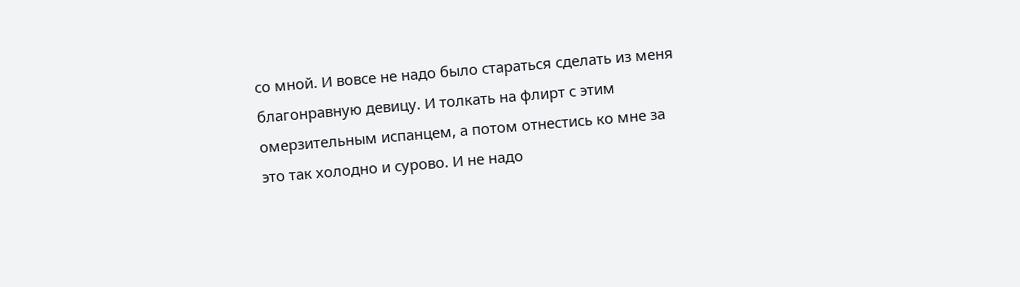со мной. И вовсе не надо было стараться сделать из меня благонравную девицу. И толкать на флирт с этим омерзительным испанцем, а потом отнестись ко мне за это так холодно и сурово. И не надо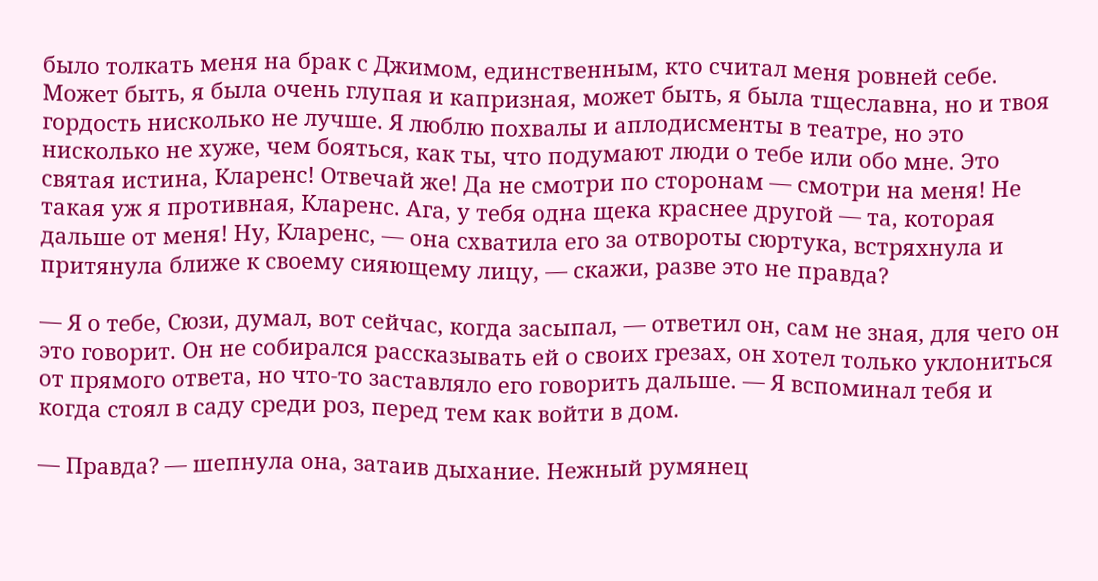было толкать меня на брак с Джимом, единственным, кто считал меня ровней себе. Может быть, я была очень глупая и капризная, может быть, я была тщеславна, но и твоя гордость нисколько не лучше. Я люблю похвалы и аплодисменты в театре, но это нисколько не хуже, чем бояться, как ты, что подумают люди о тебе или обо мне. Это святая истина, Кларенс! Отвечай же! Да не смотри по сторонам — смотри на меня! Не такая уж я противная, Кларенс. Ага, у тебя одна щека краснее другой — та, которая дальше от меня! Ну, Кларенс, — она схватила его за отвороты сюртука, встряхнула и притянула ближе к своему сияющему лицу, — скажи, разве это не правда?

— Я о тебе, Сюзи, думал, вот сейчас, когда засыпал, — ответил он, сам не зная, для чего он это говорит. Он не собирался рассказывать ей о своих грезах, он хотел только уклониться от прямого ответа, но что-то заставляло его говорить дальше. — Я вспоминал тебя и когда стоял в саду среди роз, перед тем как войти в дом.

— Правда? — шепнула она, затаив дыхание. Нежный румянец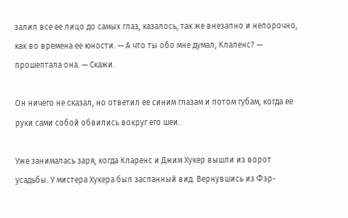залил все ее лицо до самых глаз, казалось, так же внезапно и непорочно, как во времена ее юности. — А что ты обо мне думал, Клаленс? — прошептала она. — Скажи.

Он ничего не сказал, но ответил ее синим глазам и потом губам, когда ее руки сами собой обвились вокруг его шеи.

Уже занималась заря, когда Кларенс и Джим Хукер вышли из ворот усадьбы. У мистера Хукера был заспанный вид. Вернувшись из Фэр-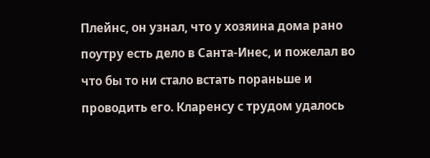Плейнс, он узнал, что у хозяина дома рано поутру есть дело в Санта-Инес, и пожелал во что бы то ни стало встать пораньше и проводить его. Кларенсу с трудом удалось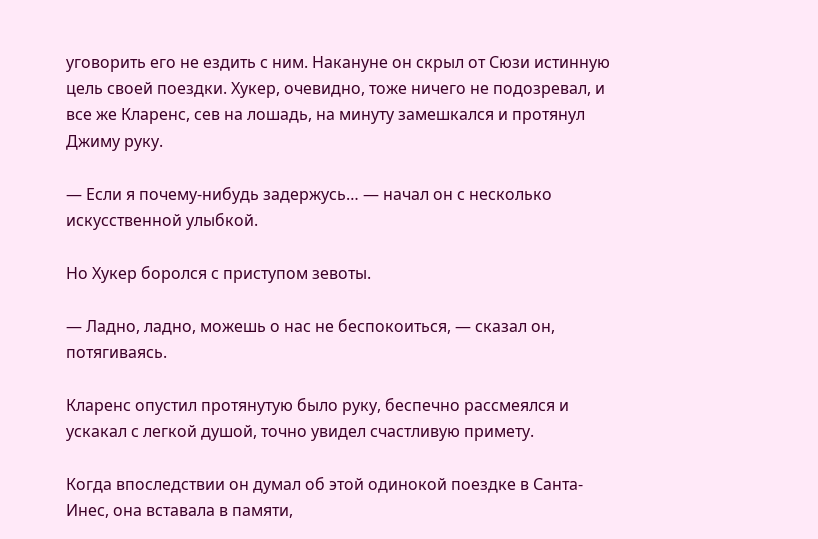уговорить его не ездить с ним. Накануне он скрыл от Сюзи истинную цель своей поездки. Хукер, очевидно, тоже ничего не подозревал, и все же Кларенс, сев на лошадь, на минуту замешкался и протянул Джиму руку.

— Если я почему-нибудь задержусь… — начал он с несколько искусственной улыбкой.

Но Хукер боролся с приступом зевоты.

— Ладно, ладно, можешь о нас не беспокоиться, — сказал он, потягиваясь.

Кларенс опустил протянутую было руку, беспечно рассмеялся и ускакал с легкой душой, точно увидел счастливую примету.

Когда впоследствии он думал об этой одинокой поездке в Санта-Инес, она вставала в памяти,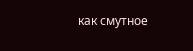как смутное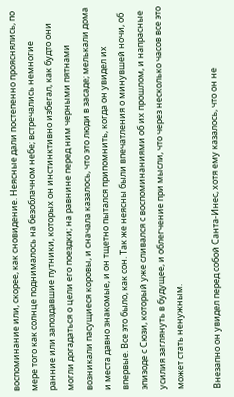воспоминание или, скорее, как сновидение. Неясные дали постепенно прояснялись, по мере того как солнце поднималось на безоблачном небе; встречались немногие ранние или запоздавшие путники, которых он инстинктивно избегал, как будто они могли догадаться о цели его поездки; на равнине перед ним черными пятнами возникали пасущиеся коровы, и сначала казалось, что это люди в засаде; мелькали дома и места давно знакомые, и он тщетно пытался припомнить, когда он увидел их впервые. Все это было, как сон. Так же неясны были впечатления о минувшей ночи, об эпизоде с Сюзи, который уже сливался с воспоминаниями об их прошлом, и напрасные усилия заглянуть в будущее, и облегчение при мысли, что через несколько часов все это может стать ненужным.

Внезапно он увидел перед собой Санта-Инес, хотя ему казалось, что он не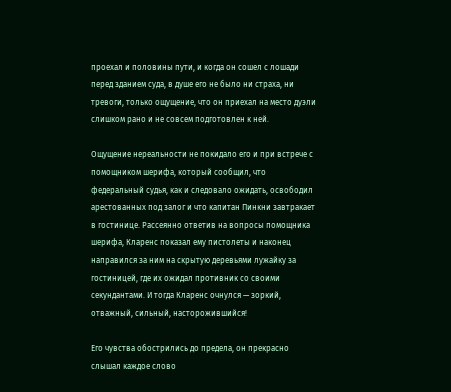проехал и половины пути, и когда он сошел с лошади перед зданием суда, в душе его не было ни страха, ни тревоги, только ощущение, что он приехал на место дуэли слишком рано и не совсем подготовлен к ней.

Ощущение нереальности не покидало его и при встрече с помощником шерифа, который сообщил, что федеральный судья, как и следовало ожидать, освободил арестованных под залог и что капитан Пинкни завтракает в гостинице. Рассеянно ответив на вопросы помощника шерифа, Кларенс показал ему пистолеты и наконец направился за ним на скрытую деревьями лужайку за гостиницей, где их ожидал противник со своими секундантами. И тогда Кларенс очнулся — зоркий, отважный, сильный, насторожившийся!

Его чувства обострились до предела, он прекрасно слышал каждое слово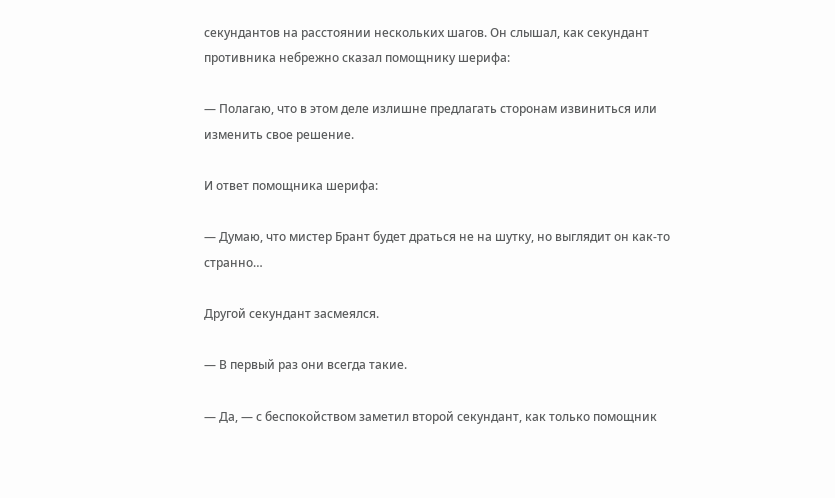секундантов на расстоянии нескольких шагов. Он слышал, как секундант противника небрежно сказал помощнику шерифа:

— Полагаю, что в этом деле излишне предлагать сторонам извиниться или изменить свое решение.

И ответ помощника шерифа:

— Думаю, что мистер Брант будет драться не на шутку, но выглядит он как-то странно…

Другой секундант засмеялся.

— В первый раз они всегда такие.

— Да, — с беспокойством заметил второй секундант, как только помощник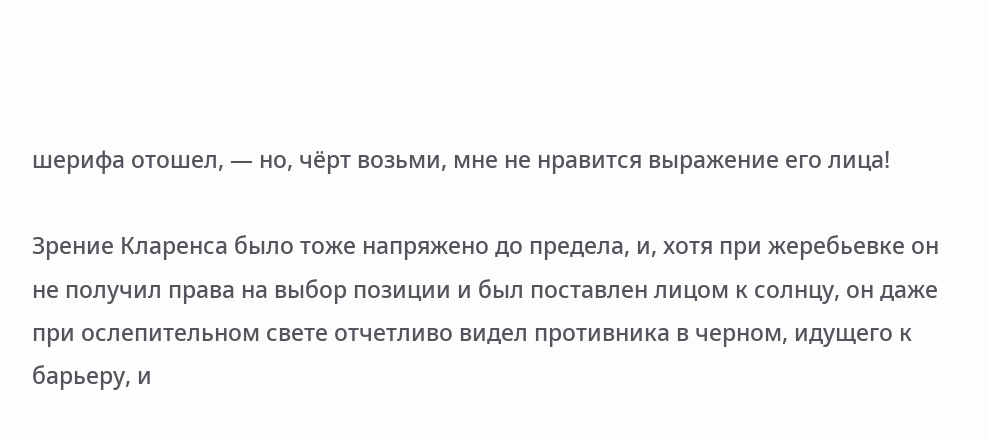шерифа отошел, — но, чёрт возьми, мне не нравится выражение его лица!

Зрение Кларенса было тоже напряжено до предела, и, хотя при жеребьевке он не получил права на выбор позиции и был поставлен лицом к солнцу, он даже при ослепительном свете отчетливо видел противника в черном, идущего к барьеру, и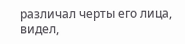различал черты его лица, видел,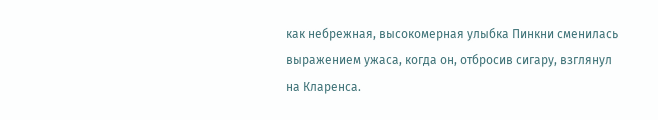как небрежная, высокомерная улыбка Пинкни сменилась выражением ужаса, когда он, отбросив сигару, взглянул на Кларенса.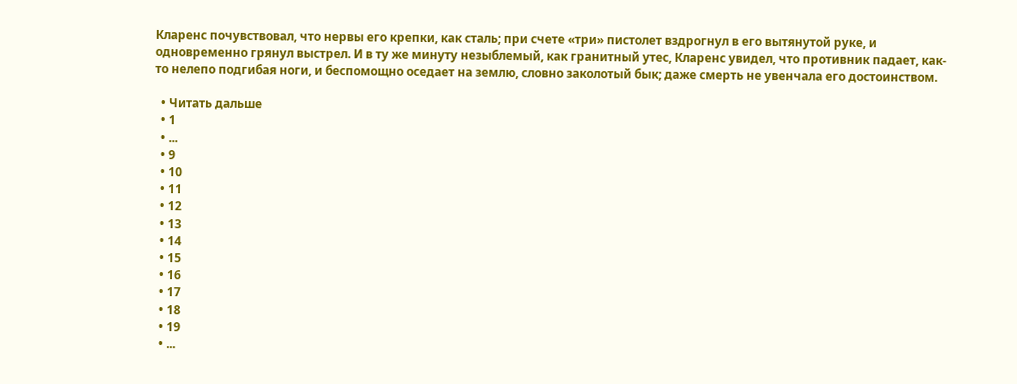Кларенс почувствовал, что нервы его крепки, как сталь; при счете «три» пистолет вздрогнул в его вытянутой руке, и одновременно грянул выстрел. И в ту же минуту незыблемый, как гранитный утес, Кларенс увидел, что противник падает, как-то нелепо подгибая ноги, и беспомощно оседает на землю, словно заколотый бык; даже смерть не увенчала его достоинством.

  • Читать дальше
  • 1
  • ...
  • 9
  • 10
  • 11
  • 12
  • 13
  • 14
  • 15
  • 16
  • 17
  • 18
  • 19
  • ...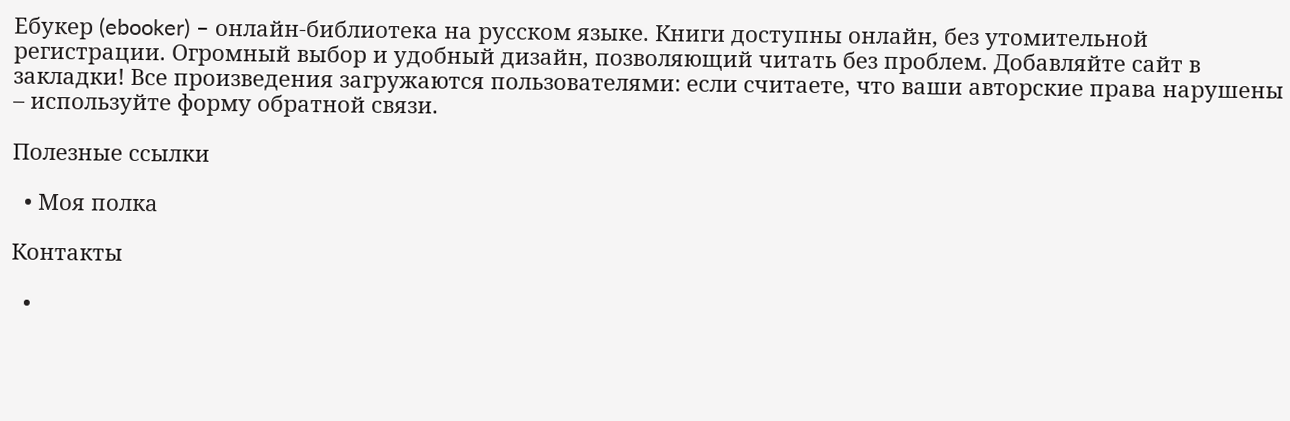Ебукер (ebooker) – онлайн-библиотека на русском языке. Книги доступны онлайн, без утомительной регистрации. Огромный выбор и удобный дизайн, позволяющий читать без проблем. Добавляйте сайт в закладки! Все произведения загружаются пользователями: если считаете, что ваши авторские права нарушены – используйте форму обратной связи.

Полезные ссылки

  • Моя полка

Контакты

  •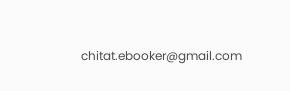chitat.ebooker@gmail.com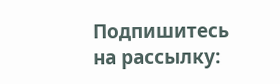Подпишитесь на рассылку: